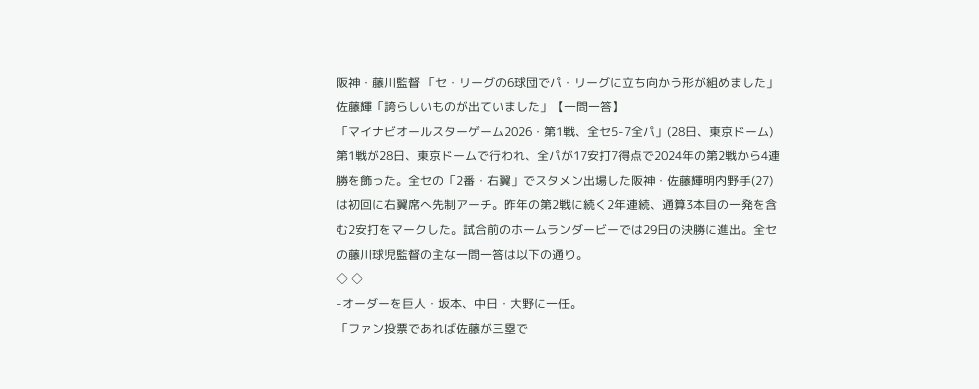阪神・藤川監督 「セ・リーグの6球団でパ・リーグに立ち向かう形が組めました」佐藤輝「誇らしいものが出ていました」【一問一答】
「マイナビオールスターゲーム2026・第1戦、全セ5-7全パ」(28日、東京ドーム)
第1戦が28日、東京ドームで行われ、全パが17安打7得点で2024年の第2戦から4連勝を飾った。全セの「2番・右翼」でスタメン出場した阪神・佐藤輝明内野手(27)は初回に右翼席へ先制アーチ。昨年の第2戦に続く2年連続、通算3本目の一発を含む2安打をマークした。試合前のホームランダービーでは29日の決勝に進出。全セの藤川球児監督の主な一問一答は以下の通り。
◇ ◇
-オーダーを巨人・坂本、中日・大野に一任。
「ファン投票であれば佐藤が三塁で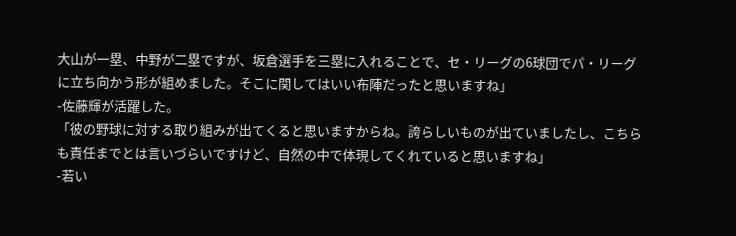大山が一塁、中野が二塁ですが、坂倉選手を三塁に入れることで、セ・リーグの6球団でパ・リーグに立ち向かう形が組めました。そこに関してはいい布陣だったと思いますね」
-佐藤輝が活躍した。
「彼の野球に対する取り組みが出てくると思いますからね。誇らしいものが出ていましたし、こちらも責任までとは言いづらいですけど、自然の中で体現してくれていると思いますね」
-若い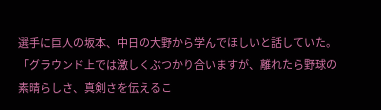選手に巨人の坂本、中日の大野から学んでほしいと話していた。
「グラウンド上では激しくぶつかり合いますが、離れたら野球の素晴らしさ、真剣さを伝えるこ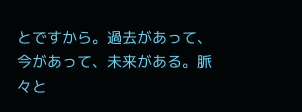とですから。過去があって、今があって、未来がある。脈々と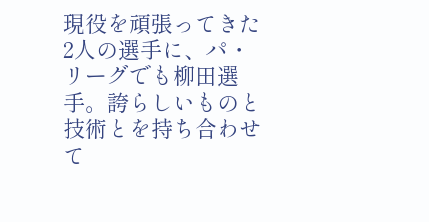現役を頑張ってきた2人の選手に、パ・リーグでも柳田選手。誇らしいものと技術とを持ち合わせて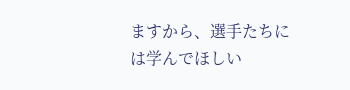ますから、選手たちには学んでほしい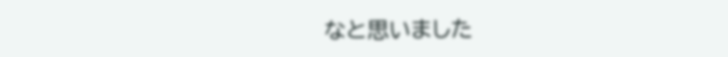なと思いました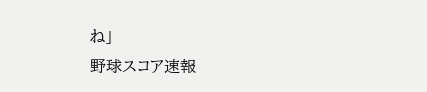ね」
野球スコア速報